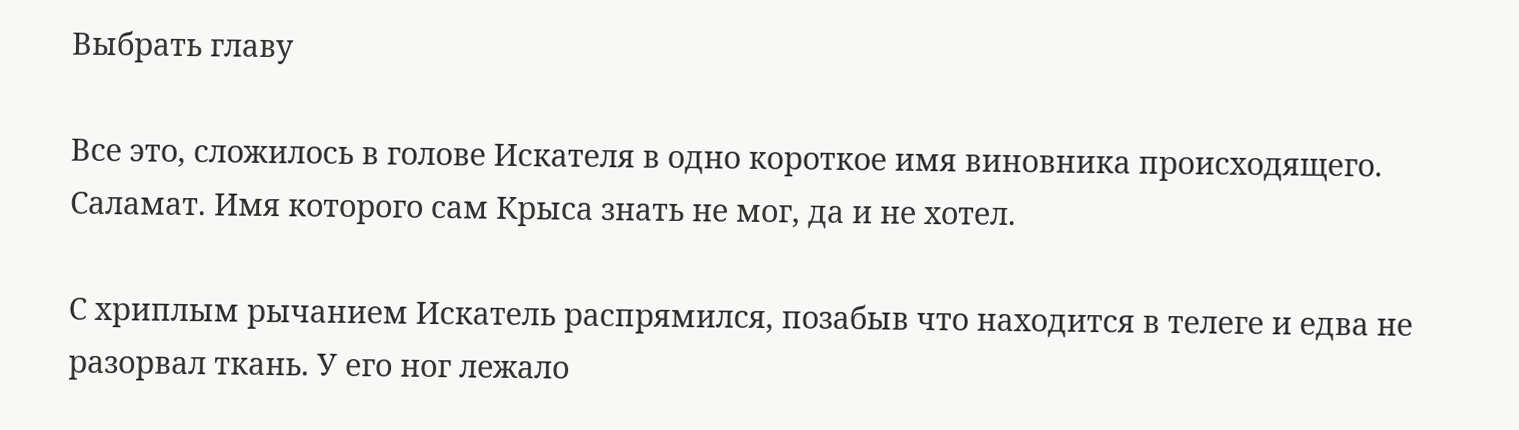Выбрать главу

Все это, сложилось в голове Искателя в одно короткое имя виновника происходящего. Саламат. Имя которого сам Крыса знать не мог, да и не хотел.

С хриплым рычанием Искатель распрямился, позабыв что находится в телеге и едва не разорвал ткань. У его ног лежало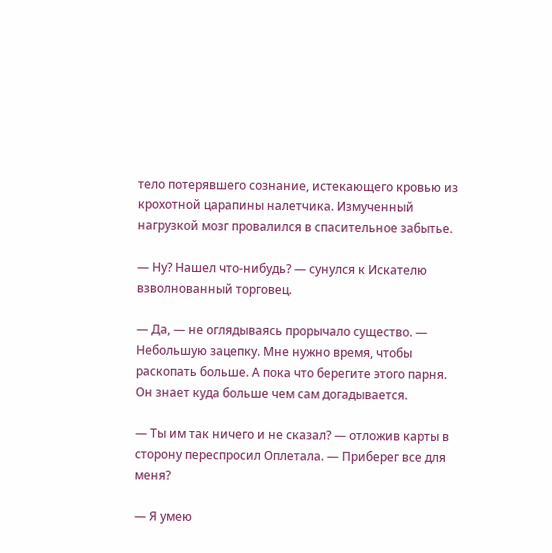тело потерявшего сознание, истекающего кровью из крохотной царапины налетчика. Измученный нагрузкой мозг провалился в спасительное забытье.

— Ну? Нашел что-нибудь? — сунулся к Искателю взволнованный торговец.

— Да, — не оглядываясь прорычало существо. — Небольшую зацепку. Мне нужно время, чтобы раскопать больше. А пока что берегите этого парня. Он знает куда больше чем сам догадывается.

— Ты им так ничего и не сказал? — отложив карты в сторону переспросил Оплетала. — Приберег все для меня?

— Я умею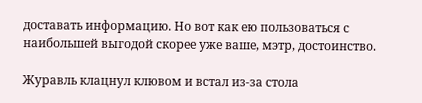доставать информацию. Но вот как ею пользоваться с наибольшей выгодой скорее уже ваше, мэтр, достоинство.

Журавль клацнул клювом и встал из-за стола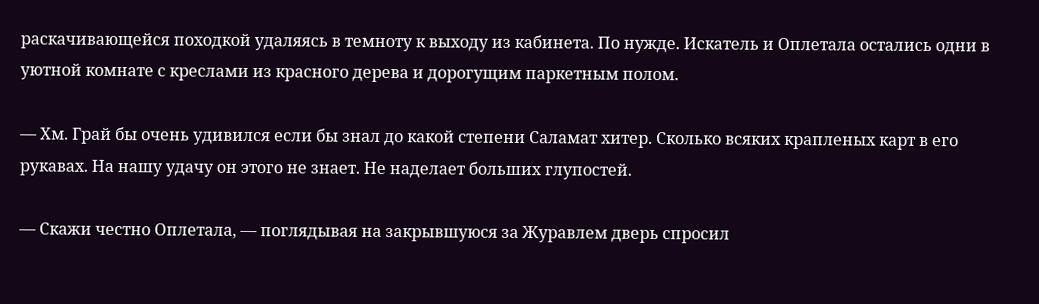раскачивающейся походкой удаляясь в темноту к выходу из кабинета. По нужде. Искатель и Оплетала остались одни в уютной комнате с креслами из красного дерева и дорогущим паркетным полом.

— Хм. Грай бы очень удивился если бы знал до какой степени Саламат хитер. Сколько всяких крапленых карт в его рукавах. На нашу удачу он этого не знает. Не наделает больших глупостей.

— Скажи честно Оплетала, — поглядывая на закрывшуюся за Журавлем дверь спросил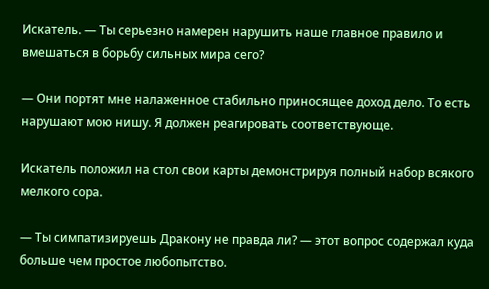Искатель. — Ты серьезно намерен нарушить наше главное правило и вмешаться в борьбу сильных мира сего?

— Они портят мне налаженное стабильно приносящее доход дело. То есть нарушают мою нишу. Я должен реагировать соответствующе.

Искатель положил на стол свои карты демонстрируя полный набор всякого мелкого сора.

— Ты симпатизируешь Дракону не правда ли? — этот вопрос содержал куда больше чем простое любопытство.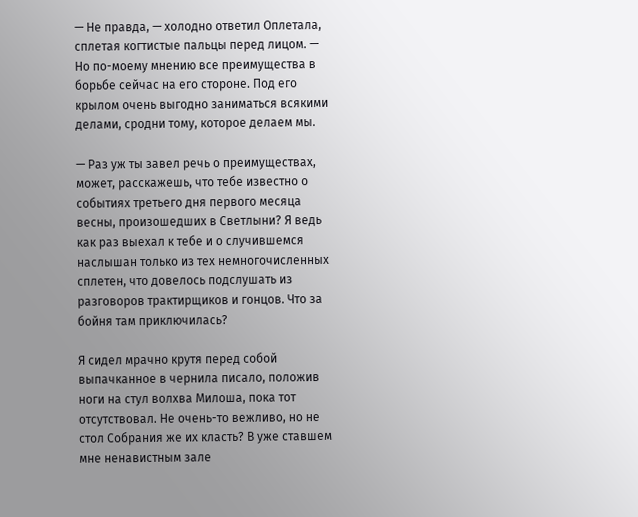— Не правда, — холодно ответил Оплетала, сплетая когтистые пальцы перед лицом. — Но по-моему мнению все преимущества в борьбе сейчас на его стороне. Под его крылом очень выгодно заниматься всякими делами, сродни тому, которое делаем мы.

— Раз уж ты завел речь о преимуществах, может, расскажешь, что тебе известно о событиях третьего дня первого месяца весны, произошедших в Светлыни? Я ведь как раз выехал к тебе и о случившемся наслышан только из тех немногочисленных сплетен, что довелось подслушать из разговоров трактирщиков и гонцов. Что за бойня там приключилась?

Я сидел мрачно крутя перед собой выпачканное в чернила писало, положив ноги на стул волхва Милоша, пока тот отсутствовал. Не очень-то вежливо, но не стол Собрания же их класть? В уже ставшем мне ненавистным зале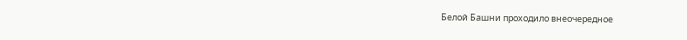Белой Башни проходило внеочередное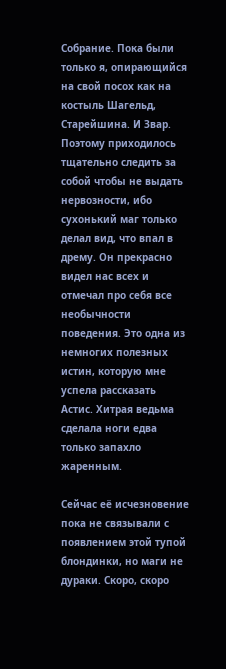Собрание. Пока были только я, опирающийся на свой посох как на костыль Шагельд, Старейшина. И Звар. Поэтому приходилось тщательно следить за собой чтобы не выдать нервозности, ибо сухонький маг только делал вид, что впал в дрему. Он прекрасно видел нас всех и отмечал про себя все необычности поведения. Это одна из немногих полезных истин, которую мне успела рассказать Астис. Хитрая ведьма сделала ноги едва только запахло жаренным.

Сейчас её исчезновение пока не связывали с появлением этой тупой блондинки, но маги не дураки. Скоро, скоро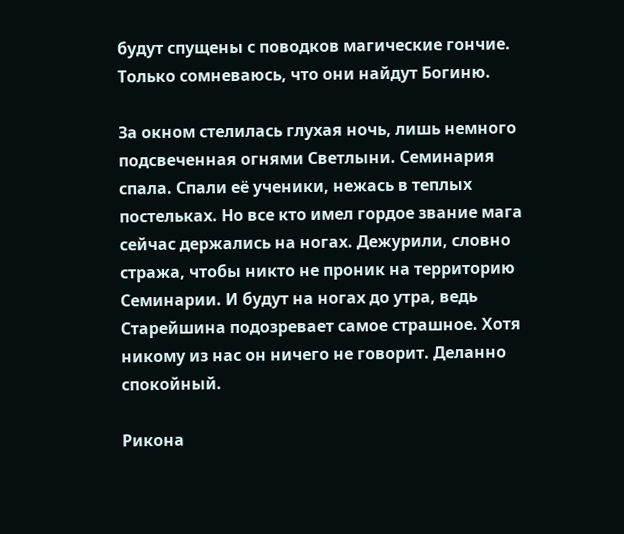будут спущены с поводков магические гончие. Только сомневаюсь, что они найдут Богиню.

За окном стелилась глухая ночь, лишь немного подсвеченная огнями Светлыни. Семинария спала. Спали её ученики, нежась в теплых постельках. Но все кто имел гордое звание мага сейчас держались на ногах. Дежурили, словно стража, чтобы никто не проник на территорию Семинарии. И будут на ногах до утра, ведь Старейшина подозревает самое страшное. Хотя никому из нас он ничего не говорит. Деланно спокойный.

Рикона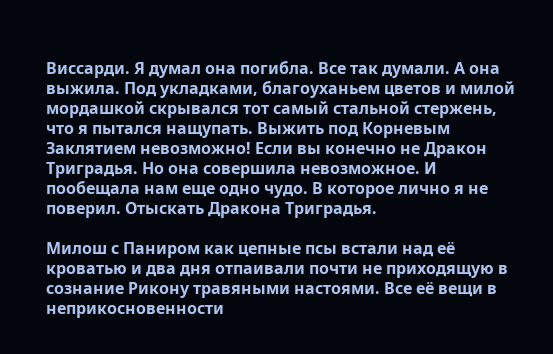Виссарди. Я думал она погибла. Все так думали. А она выжила. Под укладками, благоуханьем цветов и милой мордашкой скрывался тот самый стальной стержень, что я пытался нащупать. Выжить под Корневым Заклятием невозможно! Если вы конечно не Дракон Триградья. Но она совершила невозможное. И пообещала нам еще одно чудо. В которое лично я не поверил. Отыскать Дракона Триградья.

Милош с Паниром как цепные псы встали над её кроватью и два дня отпаивали почти не приходящую в сознание Рикону травяными настоями. Все её вещи в неприкосновенности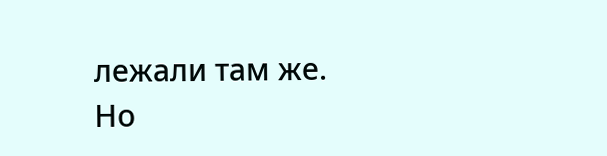лежали там же. Но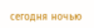сегодня ночью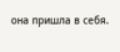она пришла в себя.